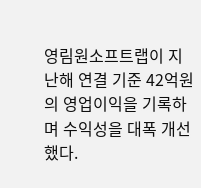영림원소프트랩이 지난해 연결 기준 42억원의 영업이익을 기록하며 수익성을 대폭 개선했다.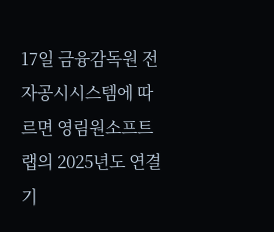17일 금융감독원 전자공시시스템에 따르면 영림원소프트랩의 2025년도 연결 기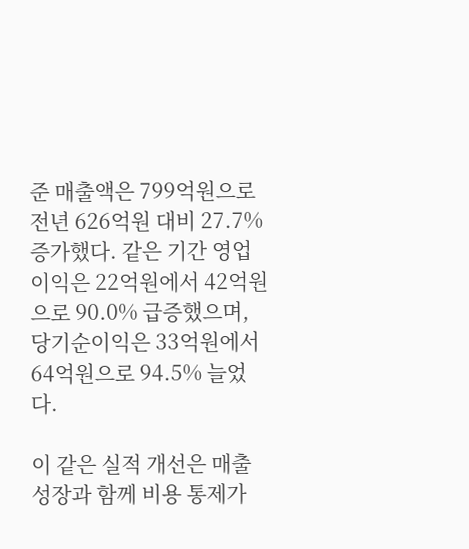준 매출액은 799억원으로 전년 626억원 대비 27.7% 증가했다. 같은 기간 영업이익은 22억원에서 42억원으로 90.0% 급증했으며, 당기순이익은 33억원에서 64억원으로 94.5% 늘었다.

이 같은 실적 개선은 매출 성장과 함께 비용 통제가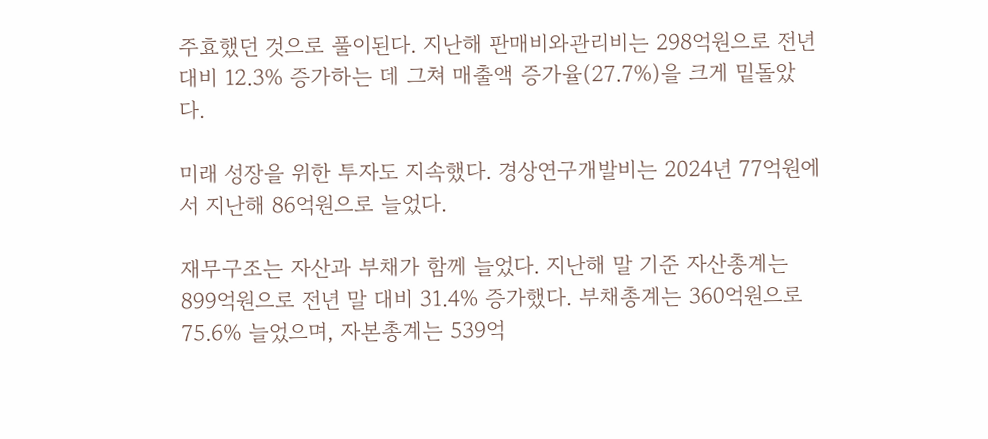주효했던 것으로 풀이된다. 지난해 판매비와관리비는 298억원으로 전년 대비 12.3% 증가하는 데 그쳐 매출액 증가율(27.7%)을 크게 밑돌았다.

미래 성장을 위한 투자도 지속했다. 경상연구개발비는 2024년 77억원에서 지난해 86억원으로 늘었다.

재무구조는 자산과 부채가 함께 늘었다. 지난해 말 기준 자산총계는 899억원으로 전년 말 대비 31.4% 증가했다. 부채총계는 360억원으로 75.6% 늘었으며, 자본총계는 539억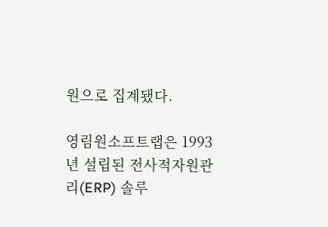원으로 집계됐다.

영림원소프트랩은 1993년 설립된 전사적자원관리(ERP) 솔루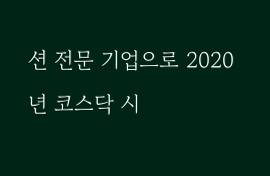션 전문 기업으로 2020년 코스닥 시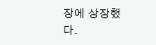장에 상장했다.